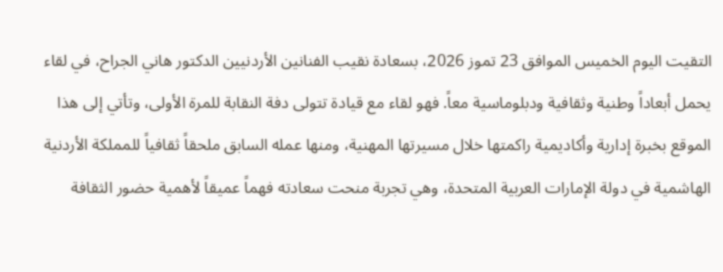التقيت اليوم الخميس الموافق 23 تموز 2026، بسعادة نقيب الفنانين الأردنيين الدكتور هاني الجراح، في لقاء يحمل أبعاداً وطنية وثقافية ودبلوماسية معاً. فهو لقاء مع قيادة تتولى دفة النقابة للمرة الأولى، وتأتي إلى هذا الموقع بخبرة إدارية وأكاديمية راكمتها خلال مسيرتها المهنية، ومنها عمله السابق ملحقاً ثقافياً للمملكة الأردنية الهاشمية في دولة الإمارات العربية المتحدة، وهي تجربة منحت سعادته فهماً عميقاً لأهمية حضور الثقافة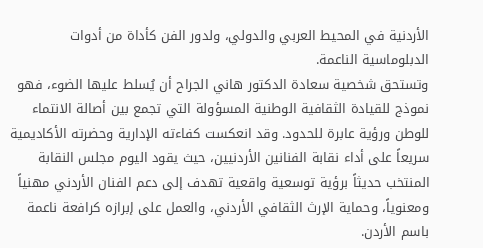الأردنية في المحيط العربي والدولي، ولدور الفن كأداة من أدوات الدبلوماسية الناعمة.
وتستحق شخصية سعادة الدكتور هاني الجراح أن يُسلط عليها الضوء، فهو نموذج للقيادة الثقافية الوطنية المسؤولة التي تجمع بين أصالة الانتماء للوطن ورؤية عابرة للحدود. وقد انعكست كفاءته الإدارية وحضرته الأكاديمية سريعاً على أداء نقابة الفنانين الأردنيين، حيث يقود اليوم مجلس النقابة المنتخب حديثاً برؤية توسعية واقعية تهدف إلى دعم الفنان الأردني مهنياً ومعنوياً، وحماية الإرث الثقافي الأردني، والعمل على إبرازه كرافعة ناعمة باسم الأردن.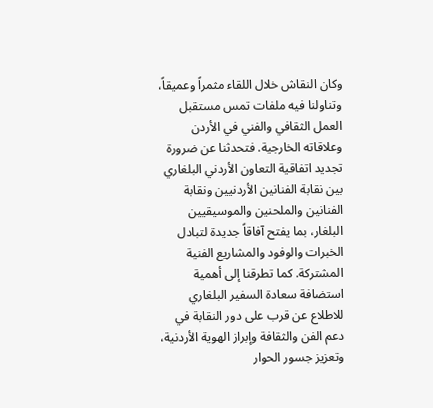وكان النقاش خلال اللقاء مثمراً وعميقاً، وتناولنا فيه ملفات تمس مستقبل العمل الثقافي والفني في الأردن وعلاقاته الخارجية. فتحدثنا عن ضرورة تجديد اتفاقية التعاون الأردني البلغاري بين نقابة الفنانين الأردنيين ونقابة الفنانين والملحنين والموسيقيين البلغار، بما يفتح آفاقاً جديدة لتبادل الخبرات والوفود والمشاريع الفنية المشتركة. كما تطرقنا إلى أهمية استضافة سعادة السفير البلغاري للاطلاع عن قرب على دور النقابة في دعم الفن والثقافة وإبراز الهوية الأردنية، وتعزيز جسور الحوار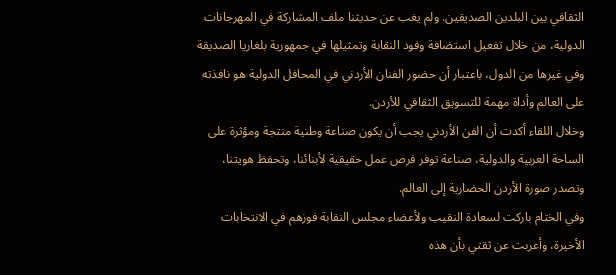الثقافي بين البلدين الصديقين. ولم يغب عن حديثنا ملف المشاركة في المهرجانات الدولية، من خلال تفعيل استضافة وفود النقابة وتمثيلها في جمهورية بلغاريا الصديقة وفي غيرها من الدول، باعتبار أن حضور الفنان الأردني في المحافل الدولية هو نافذته على العالم وأداة مهمة للتسويق الثقافي للأردن.
وخلال اللقاء أكدت أن الفن الأردني يجب أن يكون صناعة وطنية منتجة ومؤثرة على الساحة العربية والدولية، صناعة توفر فرص عمل حقيقية لأبنائنا، وتحفظ هويتنا، وتصدر صورة الأردن الحضارية إلى العالم.
وفي الختام باركت لسعادة النقيب ولأعضاء مجلس النقابة فوزهم في الانتخابات الأخيرة، وأعربت عن ثقتي بأن هذه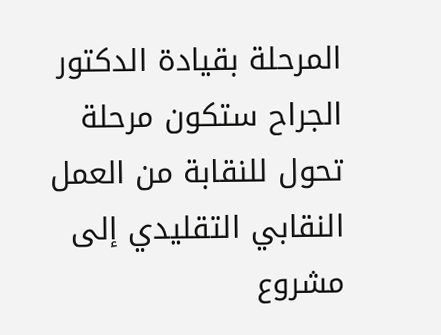المرحلة بقيادة الدكتور الجراح ستكون مرحلة تحول للنقابة من العمل النقابي التقليدي إلى مشروع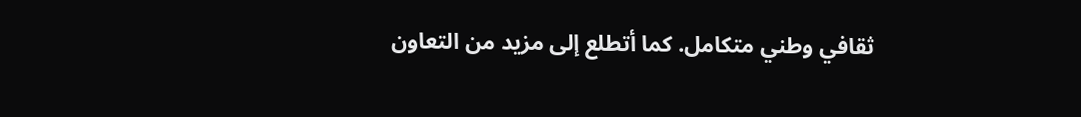ثقافي وطني متكامل. كما أتطلع إلى مزيد من التعاون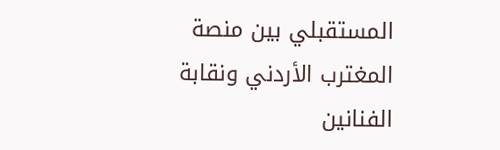المستقبلي بين منصة المغترب الأردني ونقابة الفنانين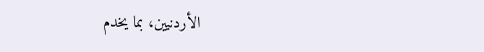الأردنيين، بما يخدم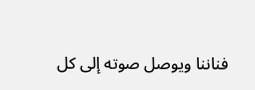فناننا ويوصل صوته إلى كل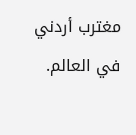مغترب أردني في العالم.